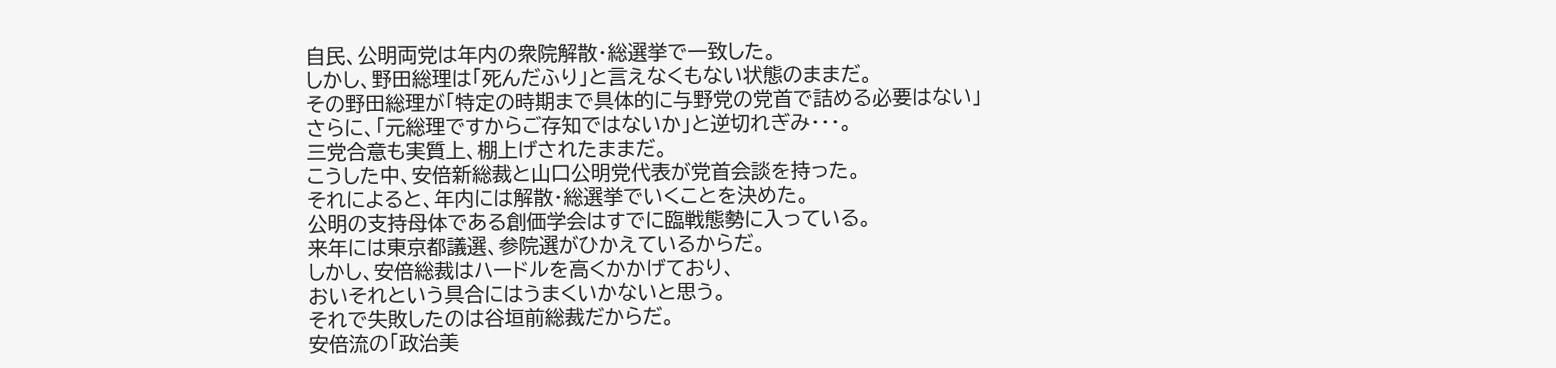自民、公明両党は年内の衆院解散・総選挙で一致した。
しかし、野田総理は「死んだふり」と言えなくもない状態のままだ。
その野田総理が「特定の時期まで具体的に与野党の党首で詰める必要はない」
さらに、「元総理ですからご存知ではないか」と逆切れぎみ・・・。
三党合意も実質上、棚上げされたままだ。
こうした中、安倍新総裁と山口公明党代表が党首会談を持った。
それによると、年内には解散・総選挙でいくことを決めた。
公明の支持母体である創価学会はすでに臨戦態勢に入っている。
来年には東京都議選、参院選がひかえているからだ。
しかし、安倍総裁はハードルを高くかかげており、
おいそれという具合にはうまくいかないと思う。
それで失敗したのは谷垣前総裁だからだ。
安倍流の「政治美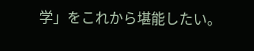学」をこれから堪能したい。